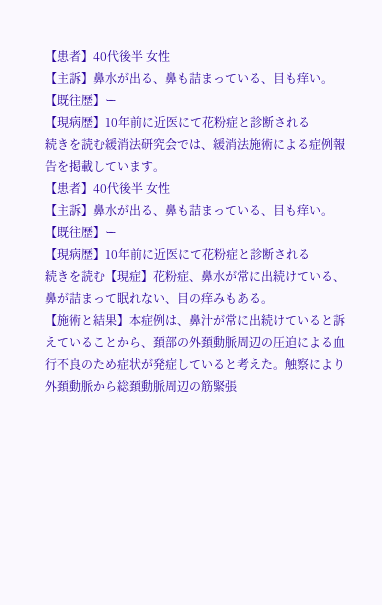【患者】40代後半 女性
【主訴】鼻水が出る、鼻も詰まっている、目も痒い。
【既往歴】ー
【現病歴】10年前に近医にて花粉症と診断される
続きを読む緩消法研究会では、緩消法施術による症例報告を掲載しています。
【患者】40代後半 女性
【主訴】鼻水が出る、鼻も詰まっている、目も痒い。
【既往歴】ー
【現病歴】10年前に近医にて花粉症と診断される
続きを読む【現症】花粉症、鼻水が常に出続けている、鼻が詰まって眠れない、目の痒みもある。
【施術と結果】本症例は、鼻汁が常に出続けていると訴えていることから、頚部の外頚動脈周辺の圧迫による血行不良のため症状が発症していると考えた。触察により外頚動脈から総頚動脈周辺の筋緊張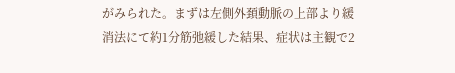がみられた。まずは左側外頚動脈の上部より緩消法にて約1分筋弛緩した結果、症状は主観で2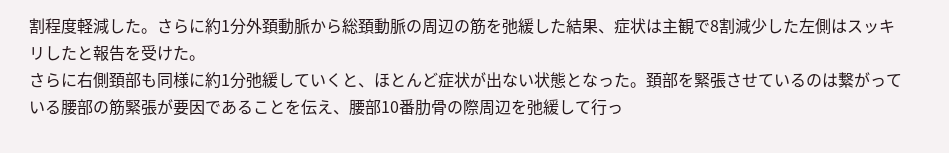割程度軽減した。さらに約1分外頚動脈から総頚動脈の周辺の筋を弛緩した結果、症状は主観で8割減少した左側はスッキリしたと報告を受けた。
さらに右側頚部も同様に約1分弛緩していくと、ほとんど症状が出ない状態となった。頚部を緊張させているのは繋がっている腰部の筋緊張が要因であることを伝え、腰部10番肋骨の際周辺を弛緩して行っ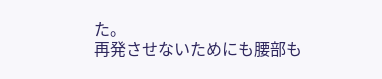た。
再発させないためにも腰部も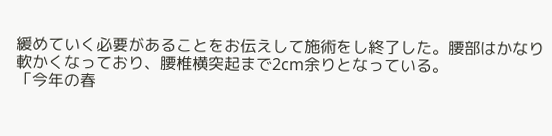緩めていく必要があることをお伝えして施術をし終了した。腰部はかなり軟かくなっており、腰椎横突起まで2cm余りとなっている。
「今年の春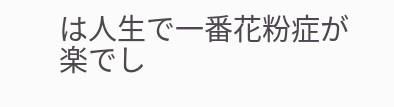は人生で一番花粉症が楽でし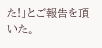た!」とご報告を頂いた。